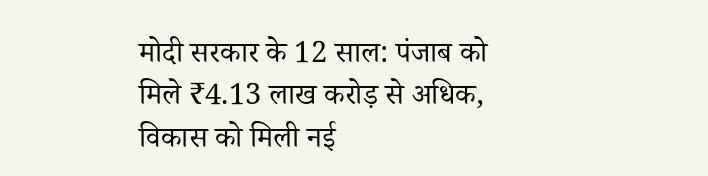मोदी सरकार के 12 साल: पंजाब को मिले ₹4.13 लाख करोड़ से अधिक, विकास को मिली नई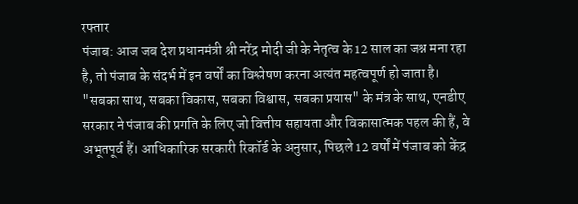रफ्तार
पंजाब: आज जब देश प्रधानमंत्री श्री नरेंद्र मोदी जी के नेतृत्व के 12 साल का जश्न मना रहा है, तो पंजाब के संदर्भ में इन वर्षों का विश्लेषण करना अत्यंत महत्वपूर्ण हो जाता है। "सबका साथ, सबका विकास, सबका विश्वास, सबका प्रयास" के मंत्र के साथ, एनडीए सरकार ने पंजाब की प्रगति के लिए जो वित्तीय सहायता और विकासात्मक पहल की हैं, वे अभूतपूर्व हैं। आधिकारिक सरकारी रिकॉर्ड के अनुसार, पिछले 12 वर्षों में पंजाब को केंद्र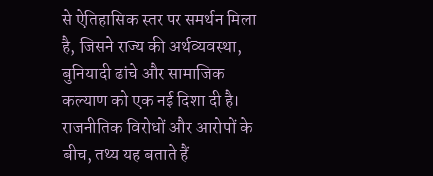से ऐतिहासिक स्तर पर समर्थन मिला है, जिसने राज्य की अर्थव्यवस्था, बुनियादी ढांचे और सामाजिक कल्याण को एक नई दिशा दी है।
राजनीतिक विरोधों और आरोपों के बीच, तथ्य यह बताते हैं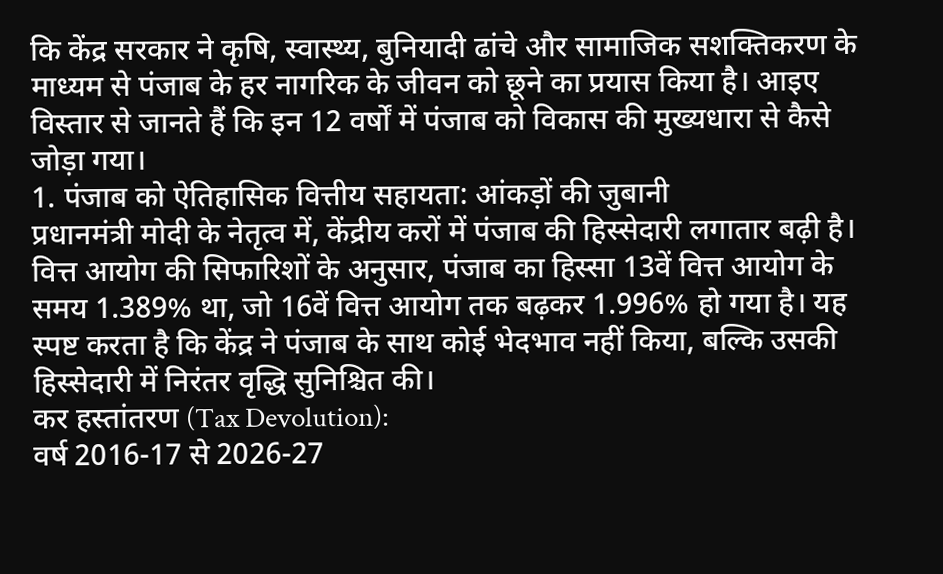कि केंद्र सरकार ने कृषि, स्वास्थ्य, बुनियादी ढांचे और सामाजिक सशक्तिकरण के माध्यम से पंजाब के हर नागरिक के जीवन को छूने का प्रयास किया है। आइए विस्तार से जानते हैं कि इन 12 वर्षों में पंजाब को विकास की मुख्यधारा से कैसे जोड़ा गया।
1. पंजाब को ऐतिहासिक वित्तीय सहायता: आंकड़ों की जुबानी
प्रधानमंत्री मोदी के नेतृत्व में, केंद्रीय करों में पंजाब की हिस्सेदारी लगातार बढ़ी है। वित्त आयोग की सिफारिशों के अनुसार, पंजाब का हिस्सा 13वें वित्त आयोग के समय 1.389% था, जो 16वें वित्त आयोग तक बढ़कर 1.996% हो गया है। यह स्पष्ट करता है कि केंद्र ने पंजाब के साथ कोई भेदभाव नहीं किया, बल्कि उसकी हिस्सेदारी में निरंतर वृद्धि सुनिश्चित की।
कर हस्तांतरण (Tax Devolution):
वर्ष 2016-17 से 2026-27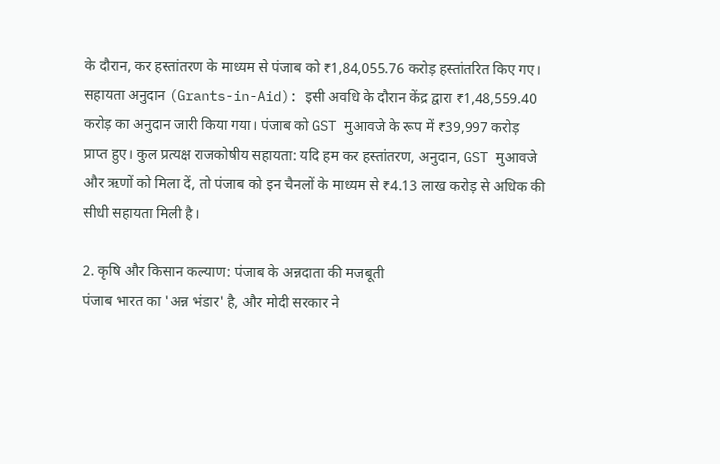के दौरान, कर हस्तांतरण के माध्यम से पंजाब को ₹1,84,055.76 करोड़ हस्तांतरित किए गए। सहायता अनुदान (Grants-in-Aid): इसी अवधि के दौरान केंद्र द्वारा ₹1,48,559.40 करोड़ का अनुदान जारी किया गया। पंजाब को GST मुआवजे के रूप में ₹39,997 करोड़ प्राप्त हुए। कुल प्रत्यक्ष राजकोषीय सहायता: यदि हम कर हस्तांतरण, अनुदान, GST मुआवजे और ऋणों को मिला दें, तो पंजाब को इन चैनलों के माध्यम से ₹4.13 लाख करोड़ से अधिक की सीधी सहायता मिली है।

2. कृषि और किसान कल्याण: पंजाब के अन्नदाता की मजबूती
पंजाब भारत का 'अन्न भंडार' है, और मोदी सरकार ने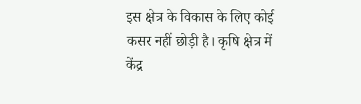इस क्षेत्र के विकास के लिए कोई कसर नहीं छोड़ी है। कृषि क्षेत्र में केंद्र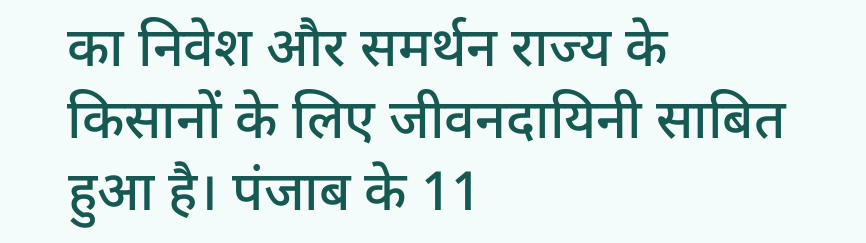का निवेश और समर्थन राज्य के किसानों के लिए जीवनदायिनी साबित हुआ है। पंजाब के 11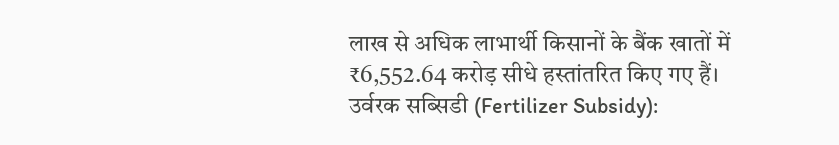लाख से अधिक लाभार्थी किसानों के बैंक खातों में ₹6,552.64 करोड़ सीधे हस्तांतरित किए गए हैं। उर्वरक सब्सिडी (Fertilizer Subsidy):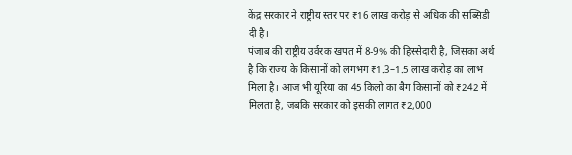केंद्र सरकार ने राष्ट्रीय स्तर पर ₹16 लाख करोड़ से अधिक की सब्सिडी दी है।
पंजाब की राष्ट्रीय उर्वरक खपत में 8-9% की हिस्सेदारी है, जिसका अर्थ है कि राज्य के किसानों को लगभग ₹1.3–1.5 लाख करोड़ का लाभ मिला है। आज भी यूरिया का 45 किलो का बैग किसानों को ₹242 में मिलता है, जबकि सरकार को इसकी लागत ₹2,000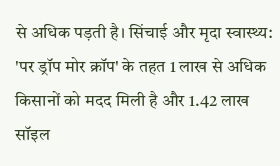से अधिक पड़ती है। सिंचाई और मृदा स्वास्थ्य: 'पर ड्रॉप मोर क्रॉप' के तहत 1 लाख से अधिक किसानों को मदद मिली है और 1.42 लाख सॉइल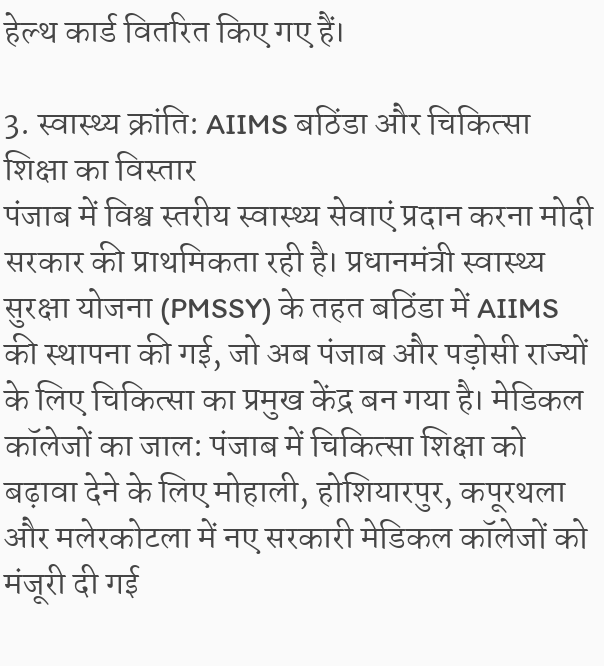हेल्थ कार्ड वितरित किए गए हैं।

3. स्वास्थ्य क्रांति: AIIMS बठिंडा और चिकित्सा शिक्षा का विस्तार
पंजाब में विश्व स्तरीय स्वास्थ्य सेवाएं प्रदान करना मोदी सरकार की प्राथमिकता रही है। प्रधानमंत्री स्वास्थ्य सुरक्षा योजना (PMSSY) के तहत बठिंडा में AIIMS की स्थापना की गई, जो अब पंजाब और पड़ोसी राज्यों के लिए चिकित्सा का प्रमुख केंद्र बन गया है। मेडिकल कॉलेजों का जाल: पंजाब में चिकित्सा शिक्षा को बढ़ावा देने के लिए मोहाली, होशियारपुर, कपूरथला और मलेरकोटला में नए सरकारी मेडिकल कॉलेजों को मंजूरी दी गई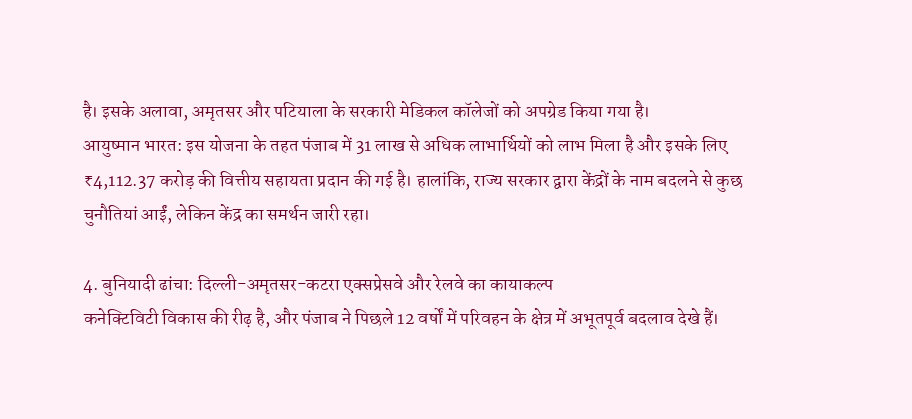है। इसके अलावा, अमृतसर और पटियाला के सरकारी मेडिकल कॉलेजों को अपग्रेड किया गया है।
आयुष्मान भारत: इस योजना के तहत पंजाब में 31 लाख से अधिक लाभार्थियों को लाभ मिला है और इसके लिए ₹4,112.37 करोड़ की वित्तीय सहायता प्रदान की गई है। हालांकि, राज्य सरकार द्वारा केंद्रों के नाम बदलने से कुछ चुनौतियां आईं, लेकिन केंद्र का समर्थन जारी रहा।

4. बुनियादी ढांचा: दिल्ली-अमृतसर-कटरा एक्सप्रेसवे और रेलवे का कायाकल्प
कनेक्टिविटी विकास की रीढ़ है, और पंजाब ने पिछले 12 वर्षों में परिवहन के क्षेत्र में अभूतपूर्व बदलाव देखे हैं।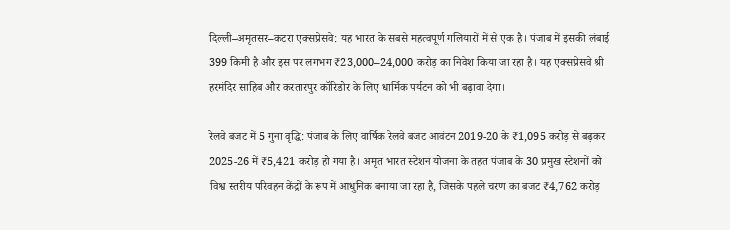दिल्ली–अमृतसर–कटरा एक्सप्रेसवे: यह भारत के सबसे महत्वपूर्ण गलियारों में से एक है। पंजाब में इसकी लंबाई 399 किमी है और इस पर लगभग ₹23,000–24,000 करोड़ का निवेश किया जा रहा है। यह एक्सप्रेसवे श्री हरमंदिर साहिब और करतारपुर कॉरिडोर के लिए धार्मिक पर्यटन को भी बढ़ावा देगा।

रेलवे बजट में 5 गुना वृद्धि: पंजाब के लिए वार्षिक रेलवे बजट आवंटन 2019-20 के ₹1,095 करोड़ से बढ़कर 2025-26 में ₹5,421 करोड़ हो गया है। अमृत भारत स्टेशन योजना के तहत पंजाब के 30 प्रमुख स्टेशनों को विश्व स्तरीय परिवहन केंद्रों के रूप में आधुनिक बनाया जा रहा है, जिसके पहले चरण का बजट ₹4,762 करोड़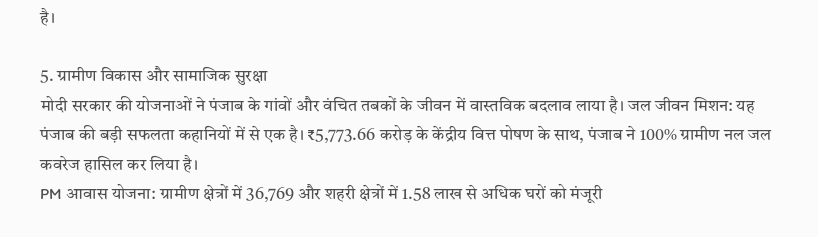है।

5. ग्रामीण विकास और सामाजिक सुरक्षा
मोदी सरकार की योजनाओं ने पंजाब के गांवों और वंचित तबकों के जीवन में वास्तविक बदलाव लाया है। जल जीवन मिशन: यह पंजाब की बड़ी सफलता कहानियों में से एक है। ₹5,773.66 करोड़ के केंद्रीय वित्त पोषण के साथ, पंजाब ने 100% ग्रामीण नल जल कवरेज हासिल कर लिया है।
PM आवास योजना: ग्रामीण क्षेत्रों में 36,769 और शहरी क्षेत्रों में 1.58 लाख से अधिक घरों को मंजूरी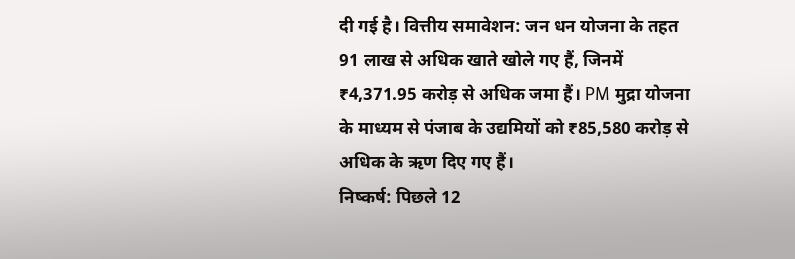दी गई है। वित्तीय समावेशन: जन धन योजना के तहत 91 लाख से अधिक खाते खोले गए हैं, जिनमें ₹4,371.95 करोड़ से अधिक जमा हैं। PM मुद्रा योजना के माध्यम से पंजाब के उद्यमियों को ₹85,580 करोड़ से अधिक के ऋण दिए गए हैं।
निष्कर्ष: पिछले 12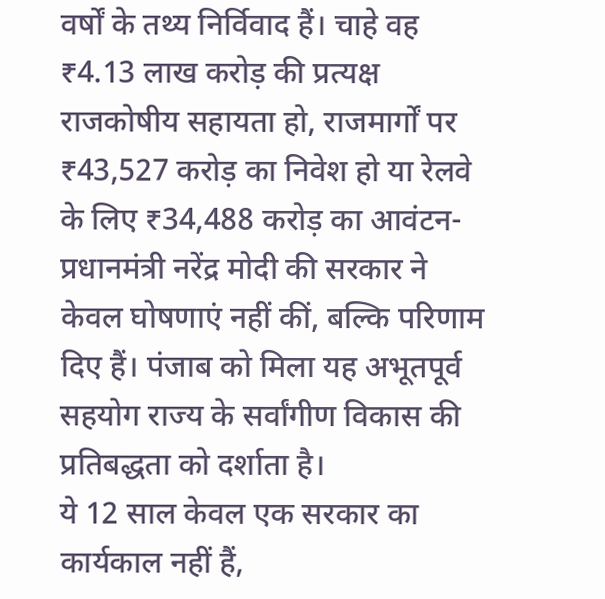वर्षों के तथ्य निर्विवाद हैं। चाहे वह ₹4.13 लाख करोड़ की प्रत्यक्ष राजकोषीय सहायता हो, राजमार्गों पर ₹43,527 करोड़ का निवेश हो या रेलवे के लिए ₹34,488 करोड़ का आवंटन- प्रधानमंत्री नरेंद्र मोदी की सरकार ने केवल घोषणाएं नहीं कीं, बल्कि परिणाम दिए हैं। पंजाब को मिला यह अभूतपूर्व सहयोग राज्य के सर्वांगीण विकास की प्रतिबद्धता को दर्शाता है।
ये 12 साल केवल एक सरकार का कार्यकाल नहीं हैं,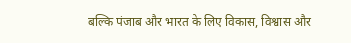बल्कि पंजाब और भारत के लिए विकास, विश्वास और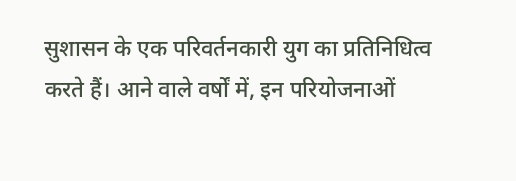सुशासन के एक परिवर्तनकारी युग का प्रतिनिधित्व करते हैं। आने वाले वर्षों में, इन परियोजनाओं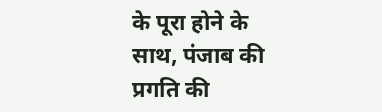के पूरा होने के साथ, पंजाब की प्रगति की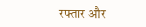रफ्तार और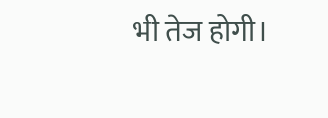भी तेज होगी।